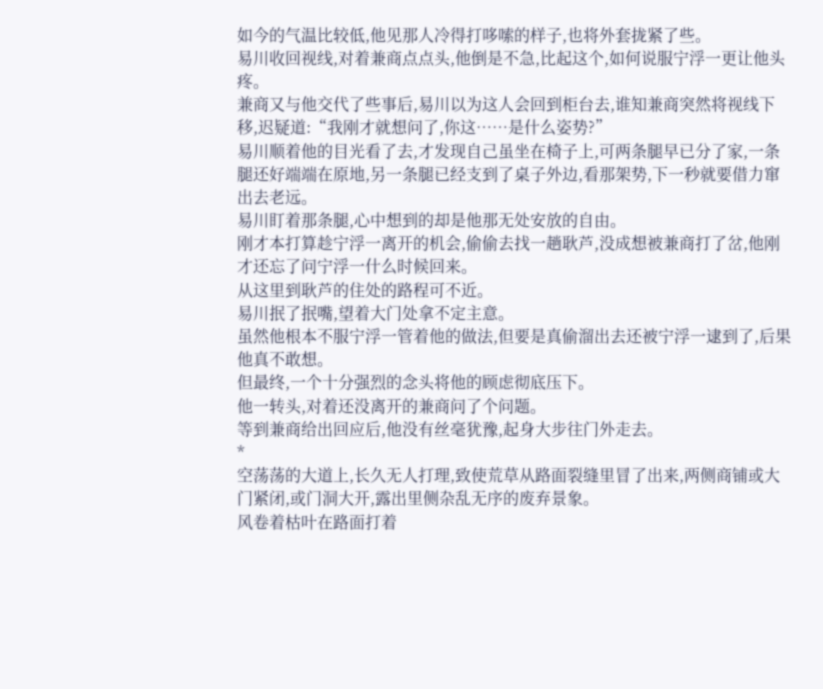如今的气温比较低,他见那人冷得打哆嗦的样子,也将外套拢紧了些。
易川收回视线,对着兼商点点头,他倒是不急,比起这个,如何说服宁浮一更让他头疼。
兼商又与他交代了些事后,易川以为这人会回到柜台去,谁知兼商突然将视线下移,迟疑道:“我刚才就想问了,你这……是什么姿势?”
易川顺着他的目光看了去,才发现自己虽坐在椅子上,可两条腿早已分了家,一条腿还好端端在原地,另一条腿已经支到了桌子外边,看那架势,下一秒就要借力窜出去老远。
易川盯着那条腿,心中想到的却是他那无处安放的自由。
刚才本打算趁宁浮一离开的机会,偷偷去找一趟耿芦,没成想被兼商打了岔,他刚才还忘了问宁浮一什么时候回来。
从这里到耿芦的住处的路程可不近。
易川抿了抿嘴,望着大门处拿不定主意。
虽然他根本不服宁浮一管着他的做法,但要是真偷溜出去还被宁浮一逮到了,后果他真不敢想。
但最终,一个十分强烈的念头将他的顾虑彻底压下。
他一转头,对着还没离开的兼商问了个问题。
等到兼商给出回应后,他没有丝毫犹豫,起身大步往门外走去。
*
空荡荡的大道上,长久无人打理,致使荒草从路面裂缝里冒了出来,两侧商铺或大门紧闭,或门洞大开,露出里侧杂乱无序的废弃景象。
风卷着枯叶在路面打着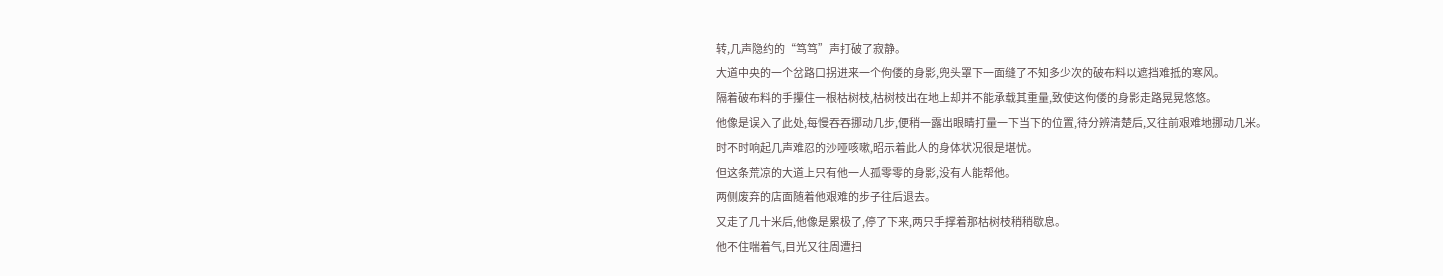转,几声隐约的“笃笃”声打破了寂静。
大道中央的一个岔路口拐进来一个佝偻的身影,兜头罩下一面缝了不知多少次的破布料以遮挡难抵的寒风。
隔着破布料的手攥住一根枯树枝,枯树枝出在地上却并不能承载其重量,致使这佝偻的身影走路晃晃悠悠。
他像是误入了此处,每慢吞吞挪动几步,便稍一露出眼睛打量一下当下的位置,待分辨清楚后,又往前艰难地挪动几米。
时不时响起几声难忍的沙哑咳嗽,昭示着此人的身体状况很是堪忧。
但这条荒凉的大道上只有他一人孤零零的身影,没有人能帮他。
两侧废弃的店面随着他艰难的步子往后退去。
又走了几十米后,他像是累极了,停了下来,两只手撑着那枯树枝稍稍歇息。
他不住喘着气,目光又往周遭扫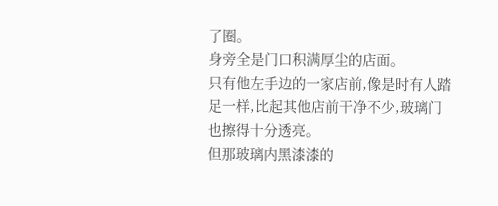了圈。
身旁全是门口积满厚尘的店面。
只有他左手边的一家店前,像是时有人踏足一样,比起其他店前干净不少,玻璃门也擦得十分透亮。
但那玻璃内黑漆漆的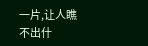一片,让人瞧不出什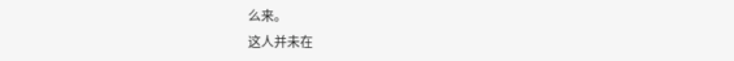么来。
这人并未在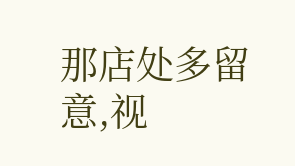那店处多留意,视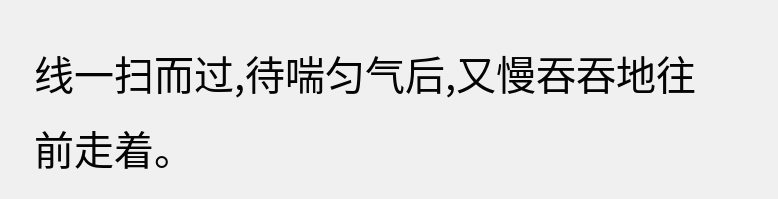线一扫而过,待喘匀气后,又慢吞吞地往前走着。